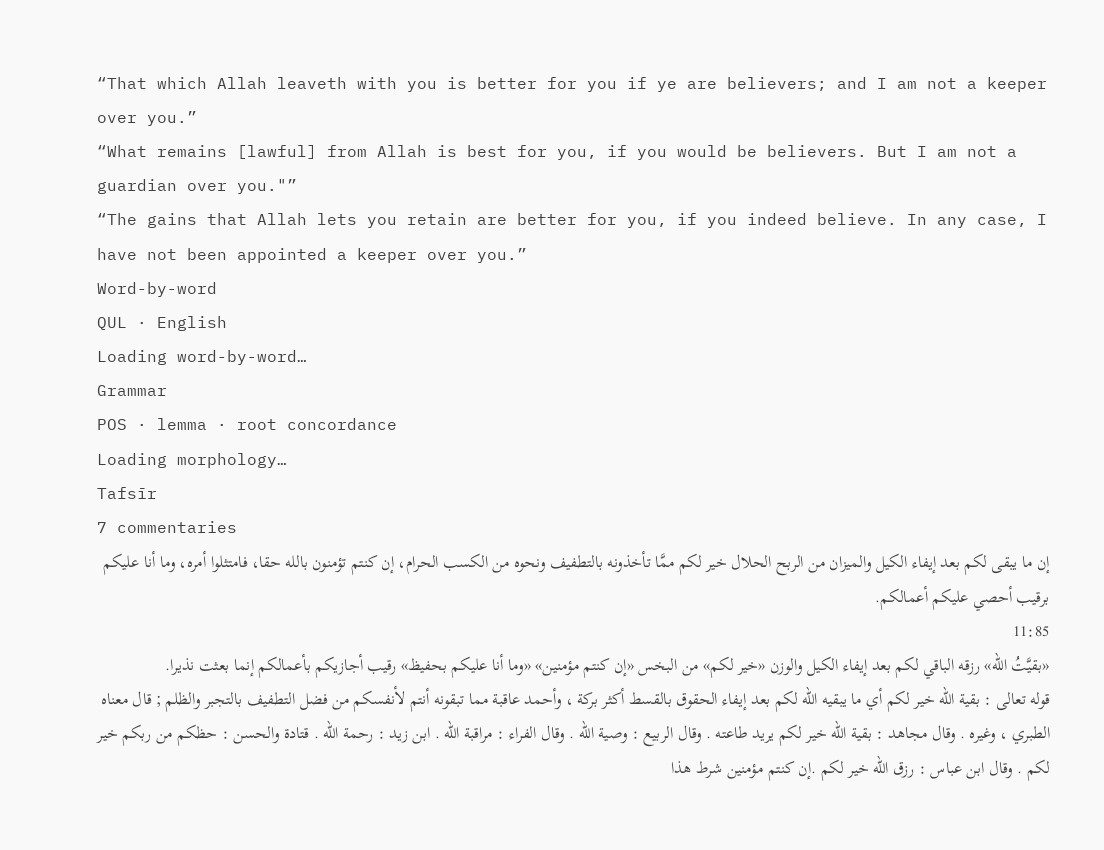“That which Allah leaveth with you is better for you if ye are believers; and I am not a keeper over you.”
“What remains [lawful] from Allah is best for you, if you would be believers. But I am not a guardian over you."”
“The gains that Allah lets you retain are better for you, if you indeed believe. In any case, I have not been appointed a keeper over you.”
Word-by-word
QUL · English
Loading word-by-word…
Grammar
POS · lemma · root concordance
Loading morphology…
Tafsīr
7 commentaries
إن ما يبقى لكم بعد إيفاء الكيل والميزان من الربح الحلال خير لكم ممَّا تأخذونه بالتطفيف ونحوه من الكسب الحرام، إن كنتم تؤمنون بالله حقا، فامتثلوا أمره، وما أنا عليكم برقيب أحصي عليكم أعمالكم.
11:85
«بقيَّتُ الله» رزقه الباقي لكم بعد إيفاء الكيل والوزن «خير لكم» من البخس «إن كنتم مؤمنين» «وما أنا عليكم بحفيظ» رقيب أجازيكم بأعمالكم إنما بعثت نذيرا.
قوله تعالى : بقية الله خير لكم أي ما يبقيه الله لكم بعد إيفاء الحقوق بالقسط أكثر بركة ، وأحمد عاقبة مما تبقونه أنتم لأنفسكم من فضل التطفيف بالتجبر والظلم ; قال معناه الطبري ، وغيره . وقال مجاهد : بقية الله خير لكم يريد طاعته . وقال الربيع : وصية الله . وقال الفراء : مراقبة الله . ابن زيد : رحمة الله . قتادة والحسن : حظكم من ربكم خير لكم . وقال ابن عباس : رزق الله خير لكم .إن كنتم مؤمنين شرط هذا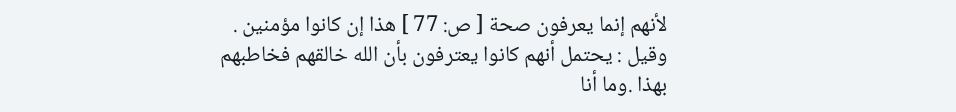لأنهم إنما يعرفون صحة [ ص: 77 ] هذا إن كانوا مؤمنين . وقيل : يحتمل أنهم كانوا يعترفون بأن الله خالقهم فخاطبهم بهذا .وما أنا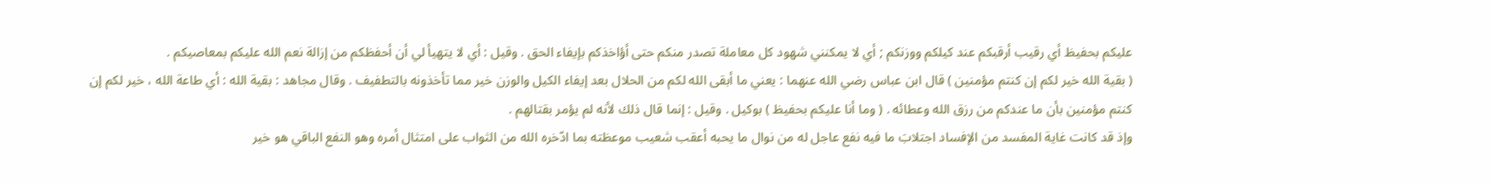عليكم بحفيظ أي رقيب أرقبكم عند كيلكم ووزنكم ; أي لا يمكنني شهود كل معاملة تصدر منكم حتى أؤاخذكم بإيفاء الحق . وقيل : أي لا يتهيأ لي أن أحفظكم من إزالة نعم الله عليكم بمعاصيكم .
( بقية الله خير لكم إن كنتم مؤمنين ) قال ابن عباس رضي الله عنهما : يعني ما أبقى الله لكم من الحلال بعد إيفاء الكيل والوزن خير مما تأخذونه بالتطفيف . وقال مجاهد : بقية الله : أي طاعة الله ، خير لكم إن كنتم مؤمنين بأن ما عندكم من رزق الله وعطائه . ( وما أنا عليكم بحفيظ ) بوكيل . وقيل : إنما قال ذلك لأنه لم يؤمر بقتالهم .
وإذ قد كانت غاية المفسد من الإفساد اجتلابَ ما فيه نفع عاجل له من نوال ما يحبه أعقب شعيب موعظته بما ادّخره الله من الثواب على امتثال أمره وهو النفع الباقي هو خير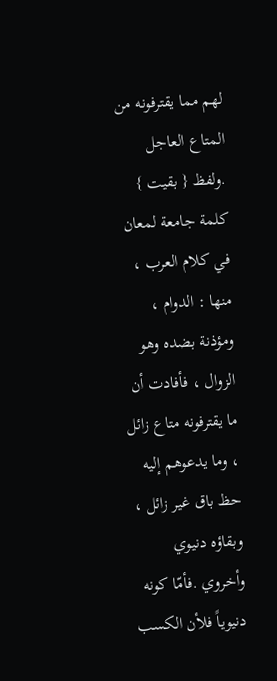لهم مما يقترفونه من المتاع العاجل .ولفظ { بقيت } كلمة جامعة لمعان في كلام العرب ، منها : الدوام ، ومؤذنة بضده وهو الزوال ، فأفادت أن ما يقترفونه متاع زائل ، وما يدعوهم إليه حظ باق غير زائل ، وبقاؤه دنيوي وأخروي .فأمّا كونه دنيوياً فلأن الكسب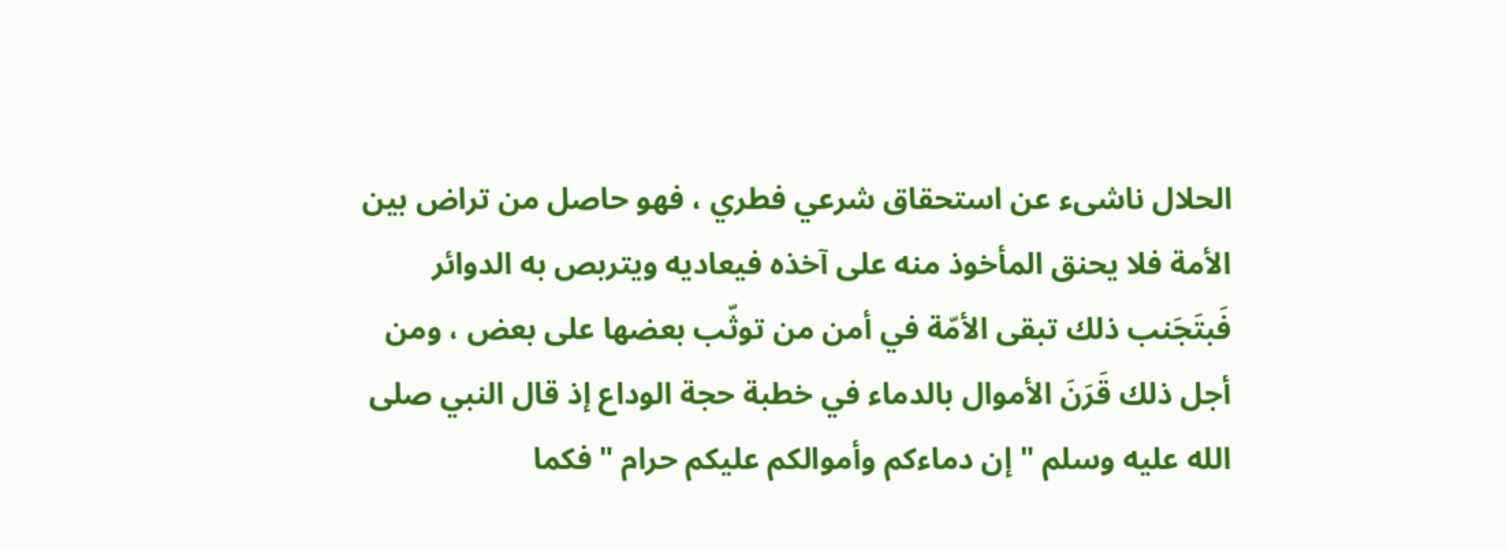الحلال ناشىء عن استحقاق شرعي فطري ، فهو حاصل من تراض بين الأمة فلا يحنق المأخوذ منه على آخذه فيعاديه ويتربص به الدوائر فَبتَجَنب ذلك تبقى الأمّة في أمن من توثّب بعضها على بعض ، ومن أجل ذلك قَرَنَ الأموال بالدماء في خطبة حجة الوداع إذ قال النبي صلى الله عليه وسلم " إن دماءكم وأموالكم عليكم حرام " فكما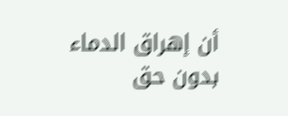أن إهراق الدماء بدون حق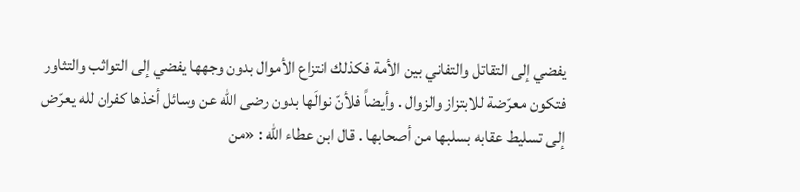يفضي إلى التقاتل والتفاني بين الأمة فكذلك انتزاع الأموال بدون وجهها يفضي إلى التواثب والتثاور فتكون معرّضة للابتزاز والزوال . وأيضاً فلأنّ نوالَها بدون رضى الله عن وسائل أخذها كفران لله يعرّض إلى تسليط عقابه بسلبها من أصحابها . قال ابن عطاء الله : «من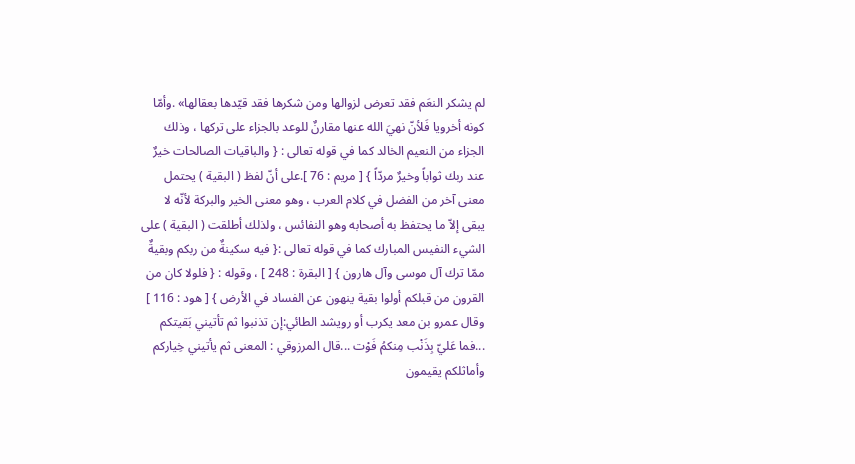لم يشكر النعَم فقد تعرض لزوالها ومن شكرها فقد قيّدها بعقالها» .وأمّا كونه أخرويا فَلأنّ نهيَ الله عنها مقارنٌ للوعد بالجزاء على تركها ، وذلك الجزاء من النعيم الخالد كما في قوله تعالى : { والباقيات الصالحات خيرٌ عند ربك ثواباً وخيرٌ مردّاً } [ مريم : 76 ].على أنّ لفظ ( البقية ) يحتمل معنى آخر من الفضل في كلام العرب ، وهو معنى الخير والبركة لأنّه لا يبقى إلاّ ما يحتفظ به أصحابه وهو النفائس ، ولذلك أطلقت ( البقية ) على الشيء النفيس المبارك كما في قوله تعالى :{ فيه سكينةٌ من ربكم وبقيةٌ ممّا ترك آل موسى وآل هارون } [ البقرة : 248 ] ، وقوله : { فلولا كان من القرون من قبلكم أولوا بقية ينهون عن الفساد في الأرض } [ هود : 116 ] وقال عمرو بن معد يكرب أو رويشد الطائي:إن تذنبوا ثم تأتيني بَقيتكم ...فما عَليّ بِذَنْب مِنكمُ فَوْت ...قال المرزوقي : المعنى ثم يأتيني خِياركم وأماثلكم يقيمون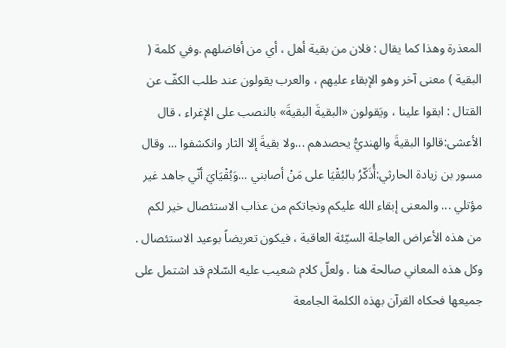المعذرة وهذا كما يقال : فلان من بقية أهل ، أي من أفاضلهم .وفي كلمة ( البقية ) معنى آخر وهو الإبقاء عليهم ، والعرب يقولون عند طلب الكفّ عن القتال : ابقوا علينا ، ويَقولون «البقيةَ البقيةَ» بالنصب على الإغراء ، قال الأعشى:قالوا البقيةَ والهنديُّ يحصدهم ...ولا بقيةَ إلا الثار وانكشفوا ... وقال مسور بن زيادة الحارثي:أُذَكّرُ بالبُقْيَا على مَنْ أصابني ...وَبُقْيَايَ أنّي جاهد غير مؤتلي ... والمعنى إبقاء الله عليكم ونجاتكم من عذاب الاستئصال خير لكم من هذه الأعراض العاجلة السيّئة العاقبة ، فيكون تعريضاً بوعيد الاستئصال . وكل هذه المعاني صالحة هنا . ولعلّ كلام شعيب عليه السّلام قد اشتمل على جميعها فحكاه القرآن بهذه الكلمة الجامعة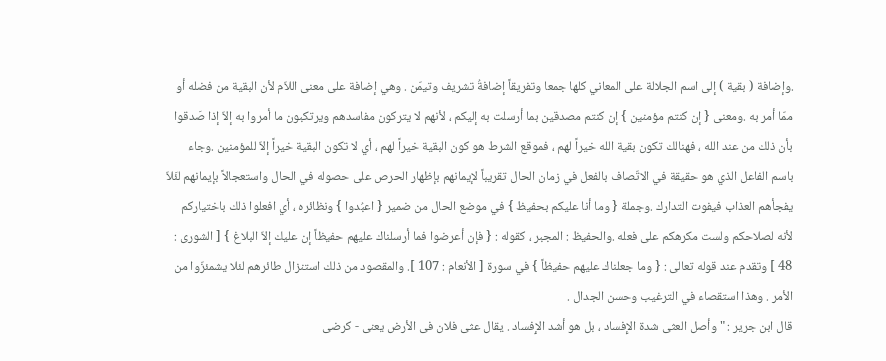.وإضافة ( بقية ) إلى اسم الجلالة على المعاني كلها جمعا وتفريقاً إضافةُ تشريف وتيمّن . وهي إضافة على معنى اللاّم لأن البقية من فضله أو ممّا أمر به .ومعنى { إن كنتم مؤمنين } إن كنتم مصدقين بما أرسلت به إليكم ، لأنهم لا يتركون مفاسدهم ويرتكبون ما أمروا به إلاّ إذا صَدقوا بأن ذلك من عند الله ، فهنالك تكون بقية الله خيراً لهم ، فموقع الشرط هو كون البقية خيراً لهم ، أي لا تكون البقية خيراً إلاّ للمؤمنين .وجاء باسم الفاعل الذي هو حقيقة في الاتّصاف بالفعل في زمان الحال تقريباً لإيمانهم بإظهار الحرص على حصوله في الحال واستعجالاً بإيمانهم لئَلاّ يفجأهم العذاب فيفوت التدارك .وجملة { وما أنا عليكم بحفيظ } في موضع الحال من ضمير { اعبُدوا } ونظائره ، أي افعلوا ذلك باختياركم لأنه لصلاحكم ولست مكرهكم على فعله .والحفيظ : المجبر ، كقوله : { فإن أعرضوا فما أرسلناك عليهم حفيظاً إن عليك إلاّ البلاغ } [ الشورى : 48 ] وتقدم عند قوله تعالى : { وما جعلناك عليهم حفيظاً } في سورة [ الأنعام : 107 ]. والمقصود من ذلك استنزال طائرهم لئلا يشمئزّوا من الأمر . وهذا استقصاء في الترغيب وحسن الجدال .
قال ابن جرير : " وأصل العثى شدة الإِفساد ، بل هو أشد الإِفساد . يقال عثى فلان فى الأرض يعنى - كرضى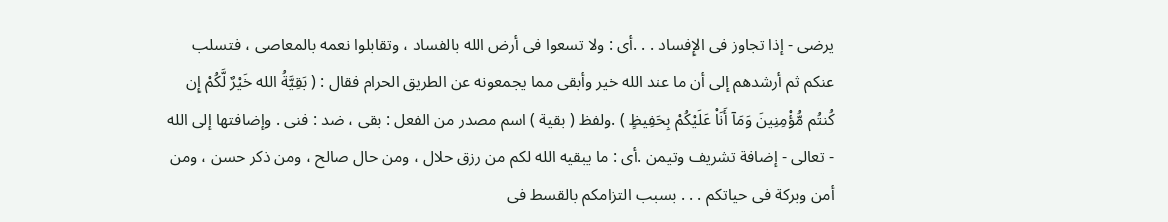يرضى - إذا تجاوز فى الإِفساد . . .أى : ولا تسعوا فى أرض الله بالفساد ، وتقابلوا نعمه بالمعاصى ، فتسلب عنكم ثم أرشدهم إلى أن ما عند الله خير وأبقى مما يجمعونه عن الطريق الحرام فقال : ( بَقِيَّةُ الله خَيْرٌ لَّكُمْ إِن كُنتُم مُّؤْمِنِينَ وَمَآ أَنَاْ عَلَيْكُمْ بِحَفِيظٍ ) .ولفظ ( بقية ) اسم مصدر من الفعل : بقى ، ضد : فنى . وإضافتها إلى الله - تعالى - إضافة تشريف وتيمن .أى : ما يبقيه الله لكم من رزق حلال ، ومن حال صالح ، ومن ذكر حسن ، ومن أمن وبركة فى حياتكم . . . بسبب التزامكم بالقسط فى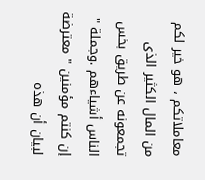معاملاتكم ، هو خير لكم من المال الكثير الذى تجمعونه عن طريق بخس الناس أشياءهم .وجملة " إن كنتم مؤمنين " معترضة لبيان أن هذه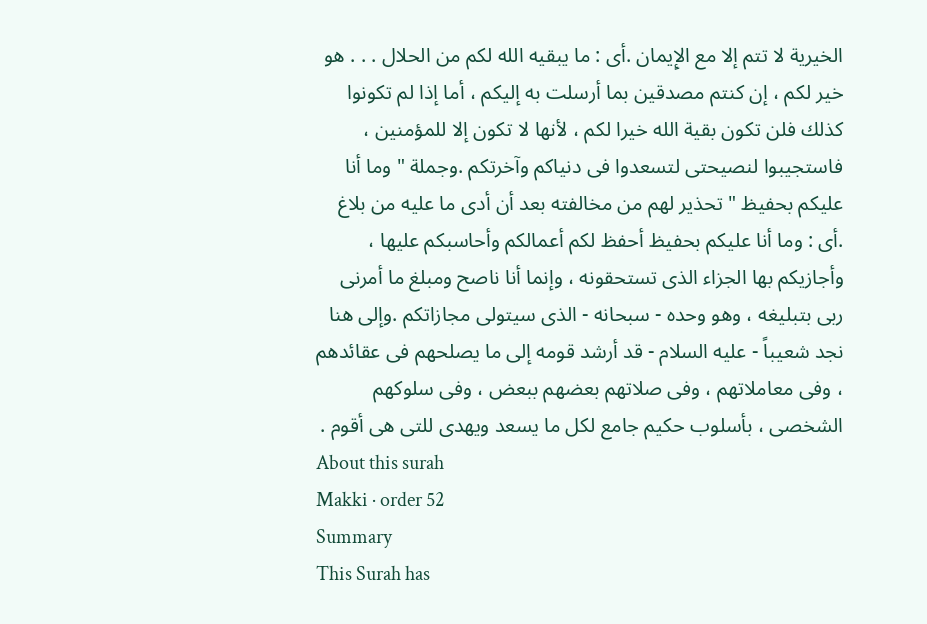الخيرية لا تتم إلا مع الإِيمان .أى : ما يبقيه الله لكم من الحلال . . . هو خير لكم ، إن كنتم مصدقين بما أرسلت به إليكم ، أما إذا لم تكونوا كذلك فلن تكون بقية الله خيرا لكم ، لأنها لا تكون إلا للمؤمنين ، فاستجيبوا لنصيحتى لتسعدوا فى دنياكم وآخرتكم .وجملة " وما أنا عليكم بحفيظ " تحذير لهم من مخالفته بعد أن أدى ما عليه من بلاغ .أى : وما أنا عليكم بحفيظ أحفظ لكم أعمالكم وأحاسبكم عليها ، وأجازيكم بها الجزاء الذى تستحقونه ، وإنما أنا ناصح ومبلغ ما أمرنى ربى بتبليغه ، وهو وحده - سبحانه - الذى سيتولى مجازاتكم .وإلى هنا نجد شعيباً - عليه السلام - قد أرشد قومه إلى ما يصلحهم فى عقائدهم ، وفى معاملاتهم ، وفى صلاتهم بعضهم ببعض ، وفى سلوكهم الشخصى ، بأسلوب حكيم جامع لكل ما يسعد ويهدى للتى هى أقوم .
About this surah
Makki · order 52
Summary
This Surah has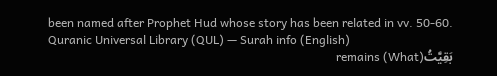been named after Prophet Hud whose story has been related in vv. 50-60.
Quranic Universal Library (QUL) — Surah info (English)
بَقِيَّتُ(What) remains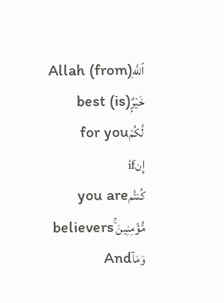ٱللَّهِ(from) Allah
خَيْرٌۭ(is) best
لَّكُمْfor you
إِنif
كُنتُمyou are
مُّؤْمِنِينَ ۚbelievers
وَمَآAnd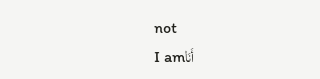not
أَنَا۠I am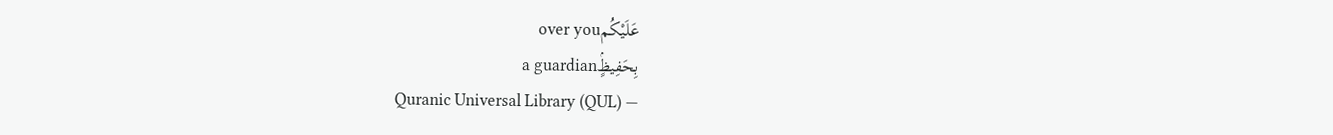عَلَيْكُمover you
بِحَفِيظٍۢa guardian
Quranic Universal Library (QUL) —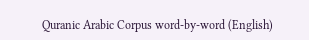Quranic Arabic Corpus word-by-word (English)